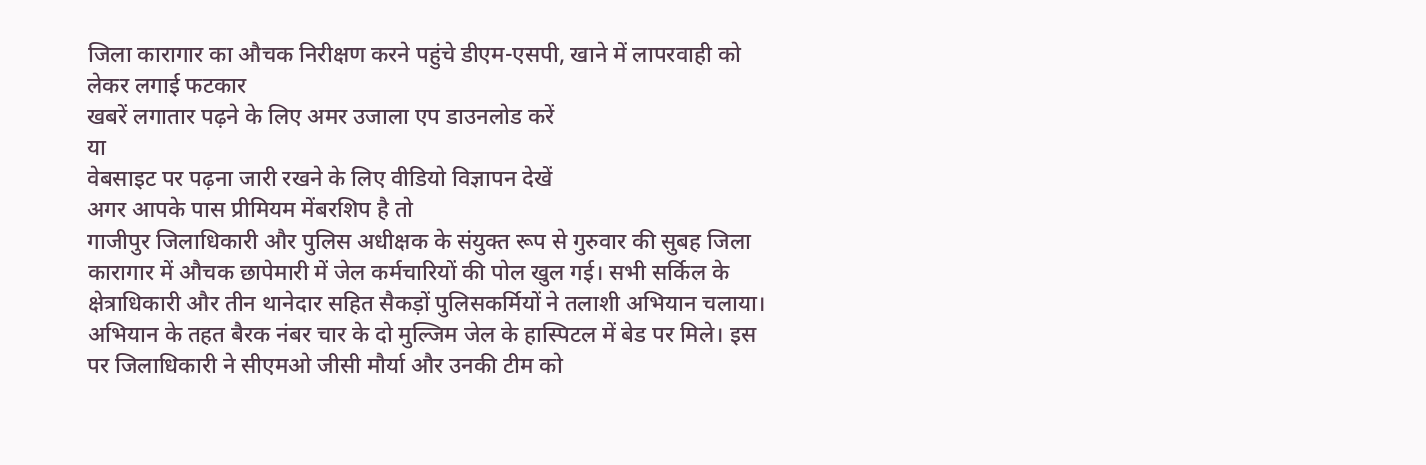जिला कारागार का औचक निरीक्षण करने पहुंचे डीएम-एसपी, खाने में लापरवाही को लेकर लगाई फटकार
खबरें लगातार पढ़ने के लिए अमर उजाला एप डाउनलोड करें
या
वेबसाइट पर पढ़ना जारी रखने के लिए वीडियो विज्ञापन देखें
अगर आपके पास प्रीमियम मेंबरशिप है तो
गाजीपुर जिलाधिकारी और पुलिस अधीक्षक के संयुक्त रूप से गुरुवार की सुबह जिला कारागार में औचक छापेमारी में जेल कर्मचारियों की पोल खुल गई। सभी सर्किल के क्षेत्राधिकारी और तीन थानेदार सहित सैकड़ों पुलिसकर्मियों ने तलाशी अभियान चलाया।
अभियान के तहत बैरक नंबर चार के दो मुल्जिम जेल के हास्पिटल में बेड पर मिले। इस पर जिलाधिकारी ने सीएमओ जीसी मौर्या और उनकी टीम को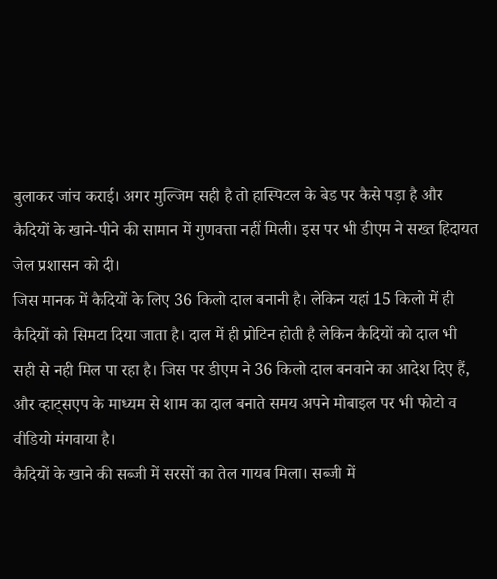बुलाकर जांच कराई। अगर मुल्जिम सही है तो हास्पिटल के बेड पर कैसे पड़ा है और कैदियों के खाने-पीने की सामान में गुणवत्ता नहीं मिली। इस पर भी डीएम ने सख्त हिदायत जेल प्रशासन को दी।
जिस मानक में कैदियों के लिए 36 किलो दाल बनानी है। लेकिन यहां 15 किलो में ही कैदियों को सिमटा दिया जाता है। दाल में ही प्रोटिन होती है लेकिन कैदियों को दाल भी सही से नही मिल पा रहा है। जिस पर डीएम ने 36 किलो दाल बनवाने का आदेश दिए हैं, और व्हाट्सएप के माध्यम से शाम का दाल बनाते समय अपने मोबाइल पर भी फोटो व वीडियो मंगवाया है।
कैदियों के खाने की सब्जी में सरसों का तेल गायब मिला। सब्जी में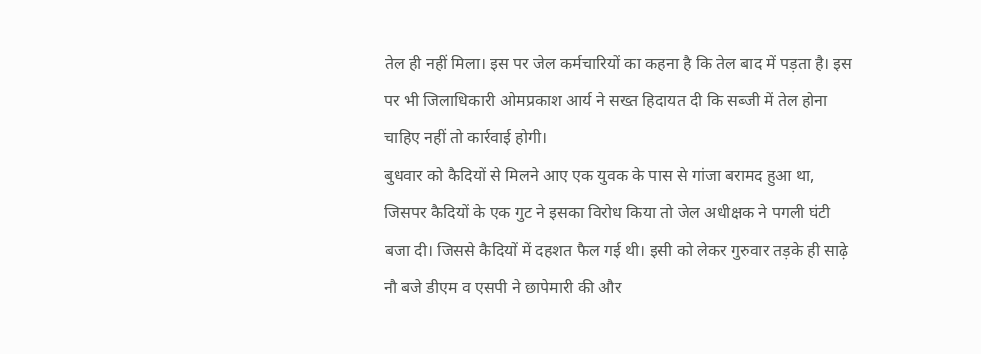तेल ही नहीं मिला। इस पर जेल कर्मचारियों का कहना है कि तेल बाद में पड़ता है। इस पर भी जिलाधिकारी ओमप्रकाश आर्य ने सख्त हिदायत दी कि सब्जी में तेल होना चाहिए नहीं तो कार्रवाई होगी।
बुधवार को कैदियों से मिलने आए एक युवक के पास से गांजा बरामद हुआ था, जिसपर कैदियों के एक गुट ने इसका विरोध किया तो जेल अधीक्षक ने पगली घंटी बजा दी। जिससे कैदियों में दहशत फैल गई थी। इसी को लेकर गुरुवार तड़के ही साढ़े नौ बजे डीएम व एसपी ने छापेमारी की और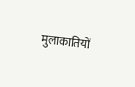मुलाकातियों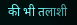की भी तलाशी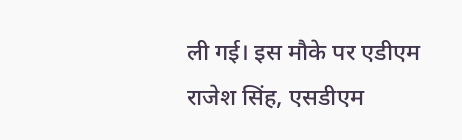ली गई। इस मौके पर एडीएम राजेश सिंह, एसडीएम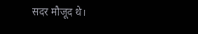सदर मौजूद थे।